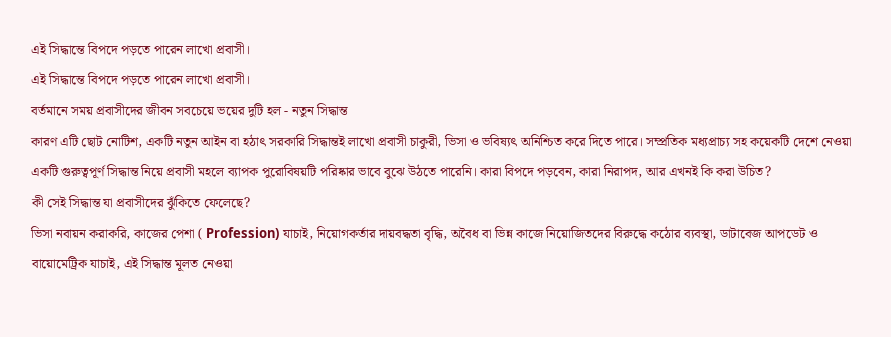এই সিদ্ধান্তে বিপদে পড়তে পারেন লাখো প্রবাসী।
এই সিদ্ধান্তে বিপদে পড়তে পারেন লাখো প্রবাসী।
বর্তমানে সময় প্রবাসীদের জীবন সবচেয়ে ভয়ের দুটি হল - নতুন সিদ্ধান্ত
কারণ এটি ছোট নোটিশ, একটি নতুন আইন বা হঠাৎ সরকারি সিদ্ধান্তই লাখো প্রবাসী চাকুরী, ভিসা ও ভবিষ্যৎ অনিশ্চিত করে দিতে পারে। সম্প্রতিক মধ্যপ্রাচ্য সহ কয়েকটি দেশে নেওয়া একটি গুরুত্বপূর্ণ সিদ্ধান্ত নিয়ে প্রবাসী মহলে ব্যাপক পুরোবিষয়টি পরিষ্কার ভাবে বুঝে উঠতে পারেনি। কারা বিপদে পড়বেন, কারা নিরাপদ, আর এখনই কি করা উচিত?
কী সেই সিদ্ধান্ত যা প্রবাসীদের ঝুঁকিতে ফেলেছে?
ভিসা নবায়ন করাকরি, কাজের পেশা ( Profession) যাচাই, নিয়োগকর্তার দায়বদ্ধতা বৃদ্ধি, অবৈধ বা ভিন্ন কাজে নিয়োজিতদের বিরুদ্ধে কঠোর ব্যবস্থা, ডাটাবেজ আপডেট ও বায়োমেট্রিক যাচাই, এই সিদ্ধান্ত মূলত নেওয়া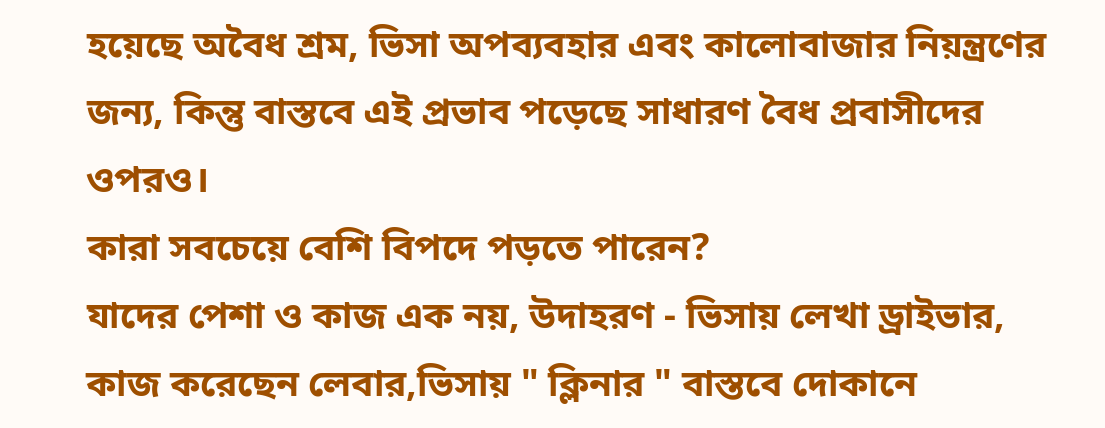হয়েছে অবৈধ শ্রম, ভিসা অপব্যবহার এবং কালোবাজার নিয়ন্ত্রণের জন্য, কিন্তু বাস্তবে এই প্রভাব পড়েছে সাধারণ বৈধ প্রবাসীদের ওপরও।
কারা সবচেয়ে বেশি বিপদে পড়তে পারেন?
যাদের পেশা ও কাজ এক নয়, উদাহরণ - ভিসায় লেখা ড্রাইভার, কাজ করেছেন লেবার,ভিসায় " ক্লিনার " বাস্তবে দোকানে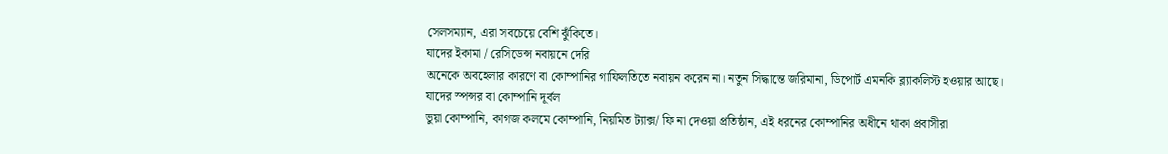সেলসম্যান, এরা সবচেয়ে বেশি ঝুঁকিতে।
যাদের ইকামা / রেসিডেন্স নবায়নে দেরি
অনেকে অবহেলার কারণে বা কোম্পানির গাফিলতিতে নবায়ন করেন না। নতুন সিদ্ধান্তে জরিমানা, ডিপোর্ট এমনকি ব্ল্যাকলিস্ট হওয়ার আছে।
যাদের স্পন্সর বা কোম্পানি দূর্বল
ভুয়া কোম্পানি, কাগজ কলমে কোম্পানি, নিয়মিত ট্যাক্স/ ফি না দেওয়া প্রতিষ্ঠান, এই ধরনের কোম্পানির অধীনে থাকা প্রবাসীরা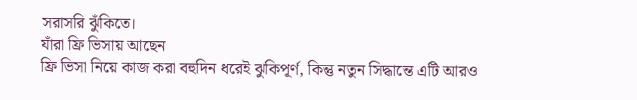সরাসরি ঝুঁকিতে।
যাঁরা ফ্রি ভিসায় আছেন
ফ্রি ভিসা নিয়ে কাজ করা বহুদিন ধরেই ঝুকিপূর্ণ, কিন্তু নতুন সিদ্ধান্তে এটি আরও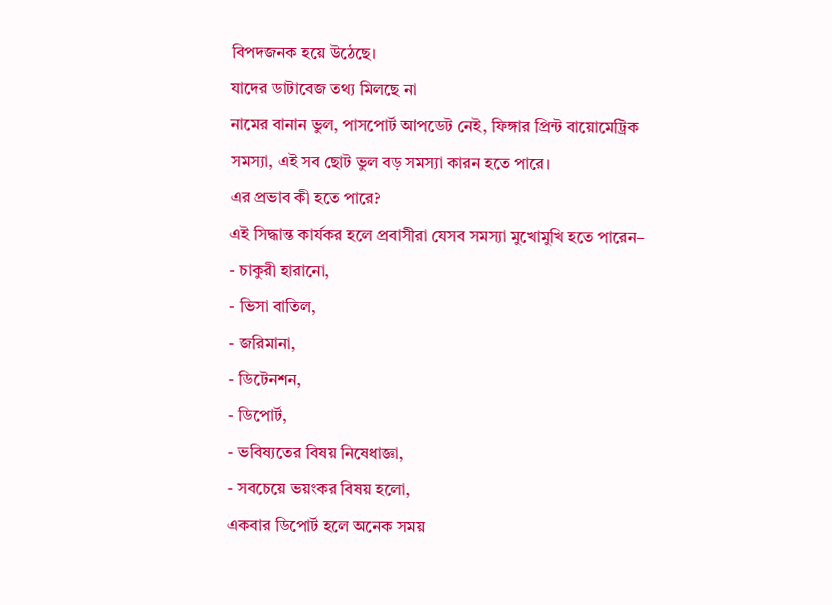বিপদজনক হয়ে উঠেছে।
যাদের ডাটাবেজ তথ্য মিলছে না
নামের বানান ভুল, পাসপোর্ট আপডেট নেই, ফিঙ্গার প্রিন্ট বায়োমেট্রিক সমস্যা, এই সব ছোট ভুল বড় সমস্যা কারন হতে পারে।
এর প্রভাব কী হতে পারে?
এই সিদ্ধান্ত কার্যকর হলে প্রবাসীরা যেসব সমস্যা মুখোমুখি হতে পারেন–
- চাকুরী হারানো,
- ভিসা বাতিল,
- জরিমানা,
- ডিটেনশন,
- ডিপোর্ট,
- ভবিষ্যতের বিষয় নিষেধাজ্ঞা,
- সবচেয়ে ভয়ংকর বিষয় হলো,
একবার ডিপোর্ট হলে অনেক সময়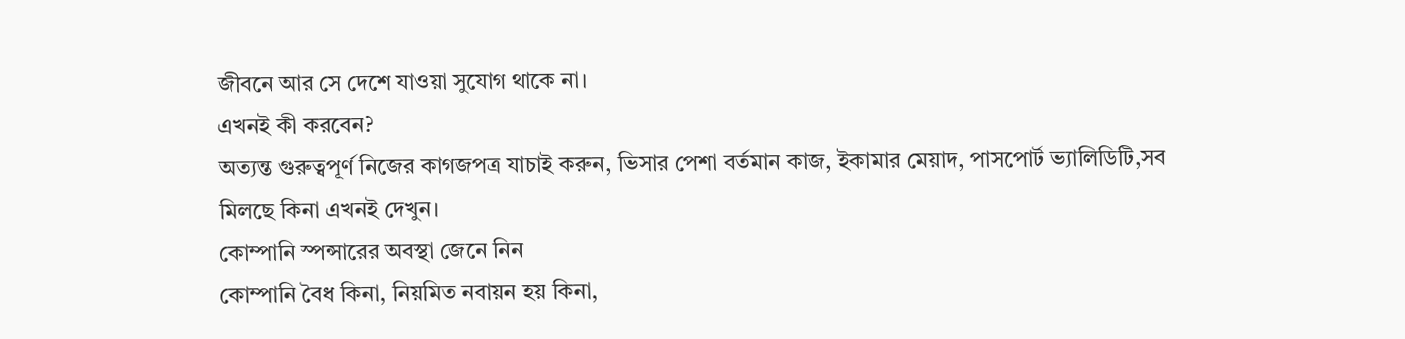জীবনে আর সে দেশে যাওয়া সুযোগ থাকে না।
এখনই কী করবেন?
অত্যন্ত গুরুত্বপূর্ণ নিজের কাগজপত্র যাচাই করুন, ভিসার পেশা বর্তমান কাজ, ইকামার মেয়াদ, পাসপোর্ট ভ্যালিডিটি,সব মিলছে কিনা এখনই দেখুন।
কোম্পানি স্পন্সারের অবস্থা জেনে নিন
কোম্পানি বৈধ কিনা, নিয়মিত নবায়ন হয় কিনা,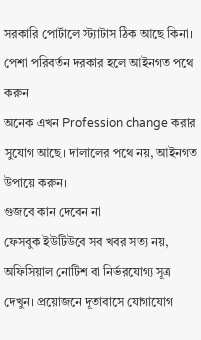সরকারি পোর্টালে স্ট্যাটাস ঠিক আছে কিনা।
পেশা পরিবর্তন দরকার হলে আইনগত পথে করুন
অনেক এখন Profession change করার সুযোগ আছে। দালালের পথে নয়, আইনগত উপায়ে করুন।
গুজবে কান দেবেন না
ফেসবুক ইউটিউবে সব খবর সত্য নয়, অফিসিয়াল নোটিশ বা নির্ভরযোগ্য সূত্র দেখুন। প্রয়োজনে দূতাবাসে যোগাযোগ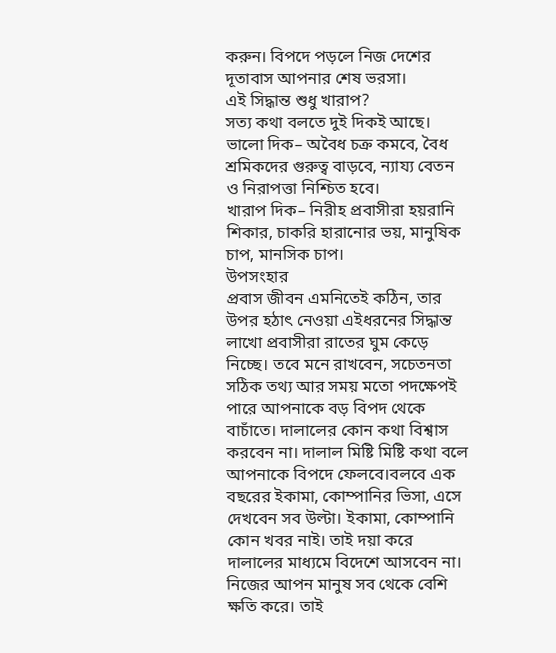করুন। বিপদে পড়লে নিজ দেশের দূতাবাস আপনার শেষ ভরসা।
এই সিদ্ধান্ত শুধু খারাপ?
সত্য কথা বলতে দুই দিকই আছে।
ভালো দিক– অবৈধ চক্র কমবে, বৈধ শ্রমিকদের গুরুত্ব বাড়বে, ন্যায্য বেতন ও নিরাপত্তা নিশ্চিত হবে।
খারাপ দিক– নিরীহ প্রবাসীরা হয়রানি শিকার, চাকরি হারানোর ভয়, মানুষিক চাপ, মানসিক চাপ।
উপসংহার
প্রবাস জীবন এমনিতেই কঠিন, তার উপর হঠাৎ নেওয়া এইধরনের সিদ্ধান্ত লাখো প্রবাসীরা রাতের ঘুম কেড়ে নিচ্ছে। তবে মনে রাখবেন, সচেতনতা সঠিক তথ্য আর সময় মতো পদক্ষেপই পারে আপনাকে বড় বিপদ থেকে বাচাঁতে। দালালের কোন কথা বিশ্বাস করবেন না। দালাল মিষ্টি মিষ্টি কথা বলে আপনাকে বিপদে ফেলবে।বলবে এক বছরের ইকামা, কোম্পানির ভিসা, এসে দেখবেন সব উল্টা। ইকামা, কোম্পানি কোন খবর নাই। তাই দয়া করে দালালের মাধ্যমে বিদেশে আসবেন না। নিজের আপন মানুষ সব থেকে বেশি ক্ষতি করে। তাই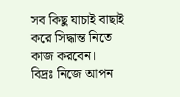সব কিছু যাচাই বাছাই করে সিদ্ধান্ত নিতে কাজ করবেন।
বিদ্রঃ নিজে আপন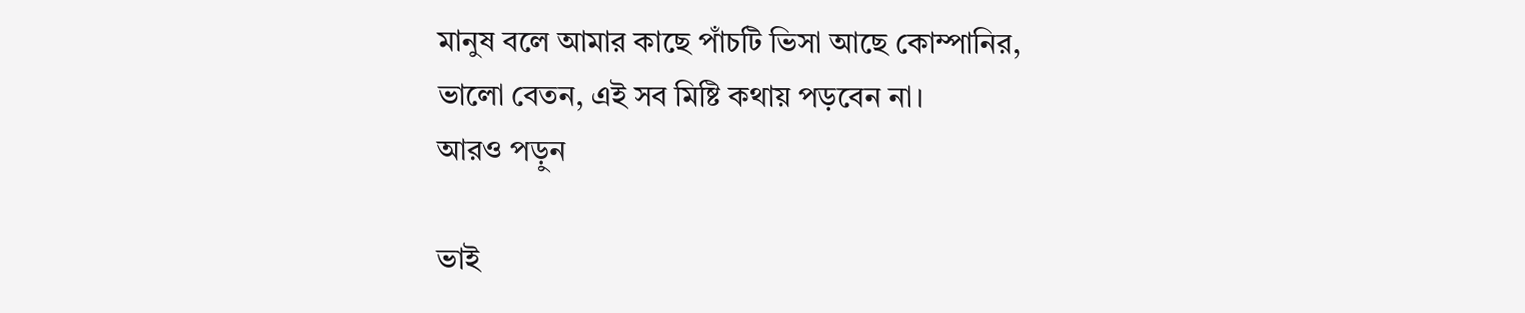মানুষ বলে আমার কাছে পাঁচটি ভিসা আছে কোম্পানির, ভালো বেতন, এই সব মিষ্টি কথায় পড়বেন না।
আরও পড়ুন

ভাই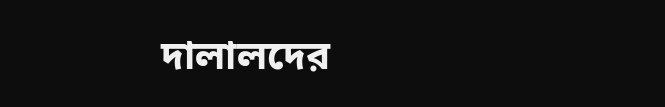দালালদের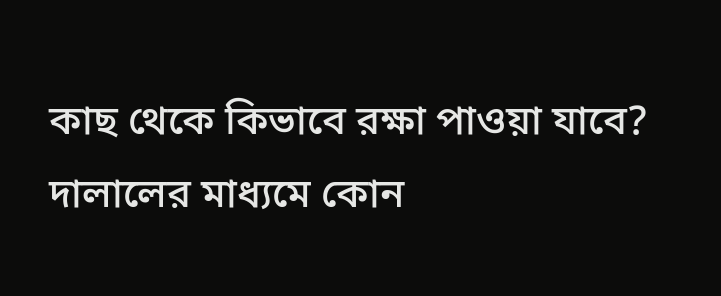কাছ থেকে কিভাবে রক্ষা পাওয়া যাবে?
দালালের মাধ্যমে কোন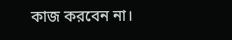কাজ করবেন না।